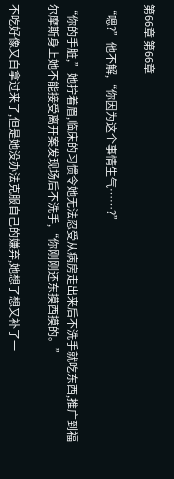第66章 第66章

“嗯?”他不解,“你因为这个事情生气……?”

“你的手脏,”她拧着眉,临床的习惯令她无法忍受从病房走出来后不洗手就吃东西,推广到福尔摩斯身上她不能接受离开案发现场后不洗手,“你刚刚还东摸西摸的。”

不吃好像又白拿过来了,但是她没办法克服自己的嫌弃,她想了想又补了一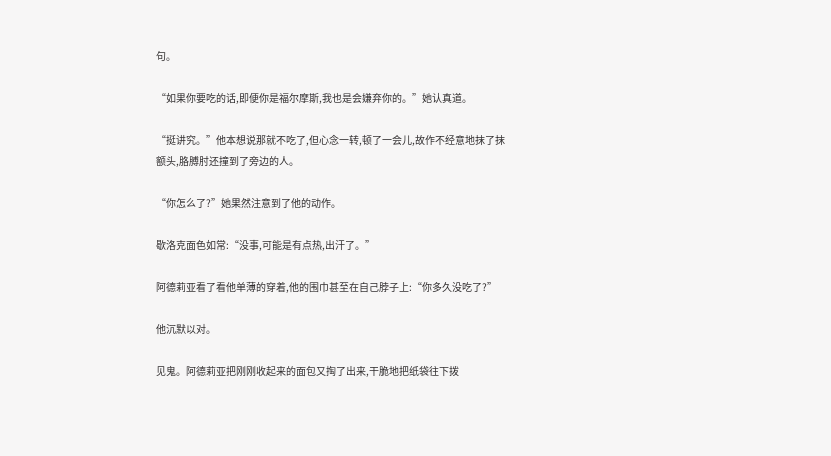句。

“如果你要吃的话,即便你是福尔摩斯,我也是会嫌弃你的。”她认真道。

“挺讲究。”他本想说那就不吃了,但心念一转,顿了一会儿,故作不经意地抹了抹额头,胳膊肘还撞到了旁边的人。

“你怎么了?”她果然注意到了他的动作。

歇洛克面色如常:“没事,可能是有点热,出汗了。”

阿德莉亚看了看他单薄的穿着,他的围巾甚至在自己脖子上:“你多久没吃了?”

他沉默以对。

见鬼。阿德莉亚把刚刚收起来的面包又掏了出来,干脆地把纸袋往下拨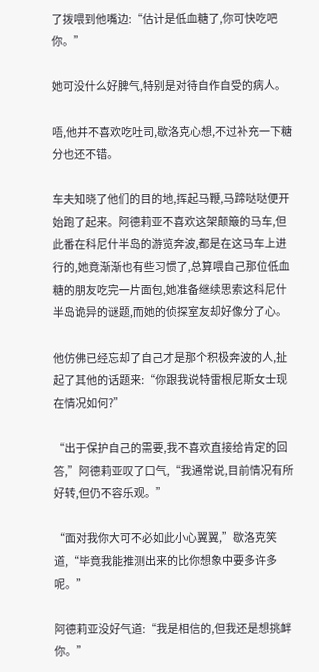了拨喂到他嘴边:“估计是低血糖了,你可快吃吧你。”

她可没什么好脾气,特别是对待自作自受的病人。

唔,他并不喜欢吃吐司,歇洛克心想,不过补充一下糖分也还不错。

车夫知晓了他们的目的地,挥起马鞭,马蹄哒哒便开始跑了起来。阿德莉亚不喜欢这架颠簸的马车,但此番在科尼什半岛的游览奔波,都是在这马车上进行的,她竟渐渐也有些习惯了,总算喂自己那位低血糖的朋友吃完一片面包,她准备继续思索这科尼什半岛诡异的谜题,而她的侦探室友却好像分了心。

他仿佛已经忘却了自己才是那个积极奔波的人,扯起了其他的话题来:“你跟我说特雷根尼斯女士现在情况如何?”

“出于保护自己的需要,我不喜欢直接给肯定的回答,”阿德莉亚叹了口气,“我通常说,目前情况有所好转,但仍不容乐观。”

“面对我你大可不必如此小心翼翼,”歇洛克笑道,“毕竟我能推测出来的比你想象中要多许多呢。”

阿德莉亚没好气道:“我是相信的,但我还是想挑衅你。”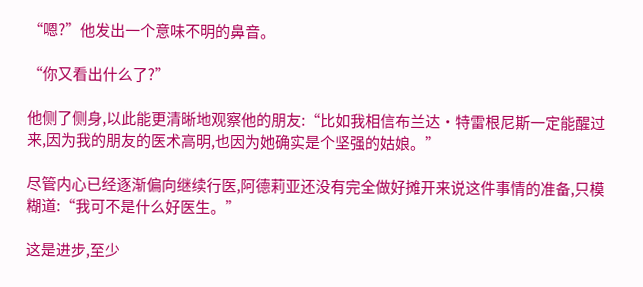“嗯?”他发出一个意味不明的鼻音。

“你又看出什么了?”

他侧了侧身,以此能更清晰地观察他的朋友:“比如我相信布兰达·特雷根尼斯一定能醒过来,因为我的朋友的医术高明,也因为她确实是个坚强的姑娘。”

尽管内心已经逐渐偏向继续行医,阿德莉亚还没有完全做好摊开来说这件事情的准备,只模糊道:“我可不是什么好医生。”

这是进步,至少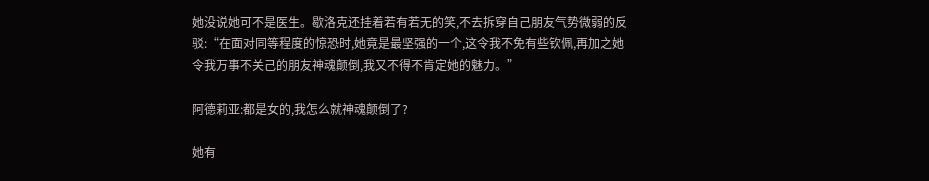她没说她可不是医生。歇洛克还挂着若有若无的笑,不去拆穿自己朋友气势微弱的反驳:“在面对同等程度的惊恐时,她竟是最坚强的一个,这令我不免有些钦佩,再加之她令我万事不关己的朋友神魂颠倒,我又不得不肯定她的魅力。”

阿德莉亚:都是女的,我怎么就神魂颠倒了?

她有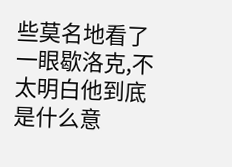些莫名地看了一眼歇洛克,不太明白他到底是什么意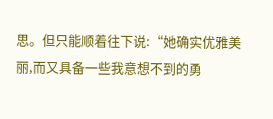思。但只能顺着往下说:“她确实优雅美丽,而又具备一些我意想不到的勇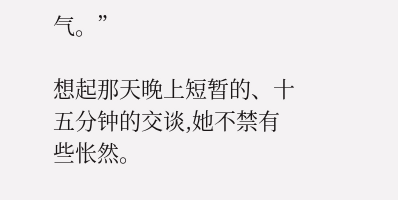气。”

想起那天晚上短暂的、十五分钟的交谈,她不禁有些怅然。